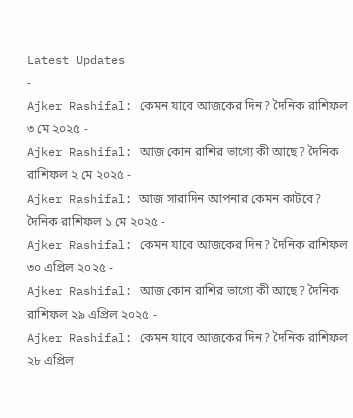Latest Updates
-
Ajker Rashifal: কেমন যাবে আজকের দিন? দৈনিক রাশিফল ৩ মে ২০২৫ -
Ajker Rashifal: আজ কোন রাশির ভাগ্যে কী আছে? দৈনিক রাশিফল ২ মে ২০২৫ -
Ajker Rashifal: আজ সারাদিন আপনার কেমন কাটবে? দৈনিক রাশিফল ১ মে ২০২৫ -
Ajker Rashifal: কেমন যাবে আজকের দিন? দৈনিক রাশিফল ৩০ এপ্রিল ২০২৫ -
Ajker Rashifal: আজ কোন রাশির ভাগ্যে কী আছে? দৈনিক রাশিফল ২৯ এপ্রিল ২০২৫ -
Ajker Rashifal: কেমন যাবে আজকের দিন? দৈনিক রাশিফল ২৮ এপ্রিল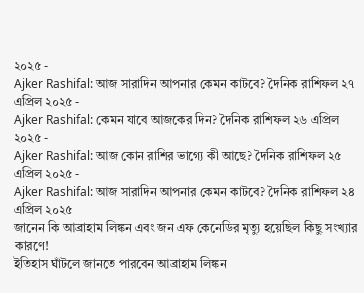২০২৫ -
Ajker Rashifal: আজ সারাদিন আপনার কেমন কাটবে? দৈনিক রাশিফল ২৭ এপ্রিল ২০২৫ -
Ajker Rashifal: কেমন যাবে আজকের দিন? দৈনিক রাশিফল ২৬ এপ্রিল ২০২৫ -
Ajker Rashifal: আজ কোন রাশির ভাগ্যে কী আছে? দৈনিক রাশিফল ২৫ এপ্রিল ২০২৫ -
Ajker Rashifal: আজ সারাদিন আপনার কেমন কাটবে? দৈনিক রাশিফল ২৪ এপ্রিল ২০২৫
জানেন কি আব্রাহাম লিঙ্কন এবং জন এফ কেনেডির মৃত্যু হয়েছিল কিছু সংখ্যার কারণে!
ইতিহাস ঘাঁটলে জানতে পারবেন আব্রাহাম লিঙ্কন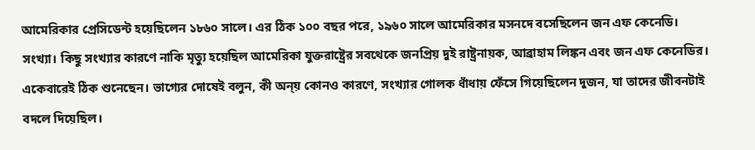আমেরিকার প্রেসিডেন্ট হয়েছিলেন ১৮৬০ সালে। এর ঠিক ১০০ বছর পরে, ১৯৬০ সালে আমেরিকার মসনদে বসেছিলেন জন এফ কেনেডি।
সংখ্যা। কিছু সংখ্যার কারণে নাকি মৃত্যু হয়েছিল আমেরিকা যুক্তরাষ্ট্রের সবথেকে জনপ্রিয় দুই রাষ্ট্রনায়ক, আব্রাহাম লিঙ্কন এবং জন এফ কেনেডির। একেবারেই ঠিক শুনেছেন। ভাগ্যের দোষেই বলুন, কী অন্য় কোনও কারণে, সংখ্যার গোলক ধাঁধায় ফেঁসে গিয়েছিলেন দুজন, যা তাদের জীবনটাই বদলে দিয়েছিল।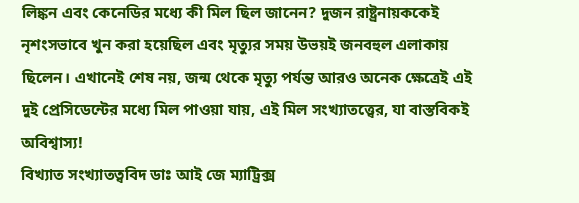লিঙ্কন এবং কেনেডির মধ্যে কী মিল ছিল জানেন? দুজন রাষ্ট্রনায়ককেই নৃশংসভাবে খুন করা হয়েছিল এবং মৃত্যুর সময় উভয়ই জনবহুল এলাকায় ছিলেন। এখানেই শেষ নয়, জন্ম থেকে মৃত্যু পর্যন্ত আরও অনেক ক্ষেত্রেই এই দুই প্রেসিডেন্টের মধ্যে মিল পাওয়া যায়, এই মিল সংখ্যাতত্ত্বের, যা বাস্তবিকই অবিশ্বাস্য!
বিখ্যাত সংখ্যাতত্ববিদ ডাঃ আই জে ম্যাট্রিক্স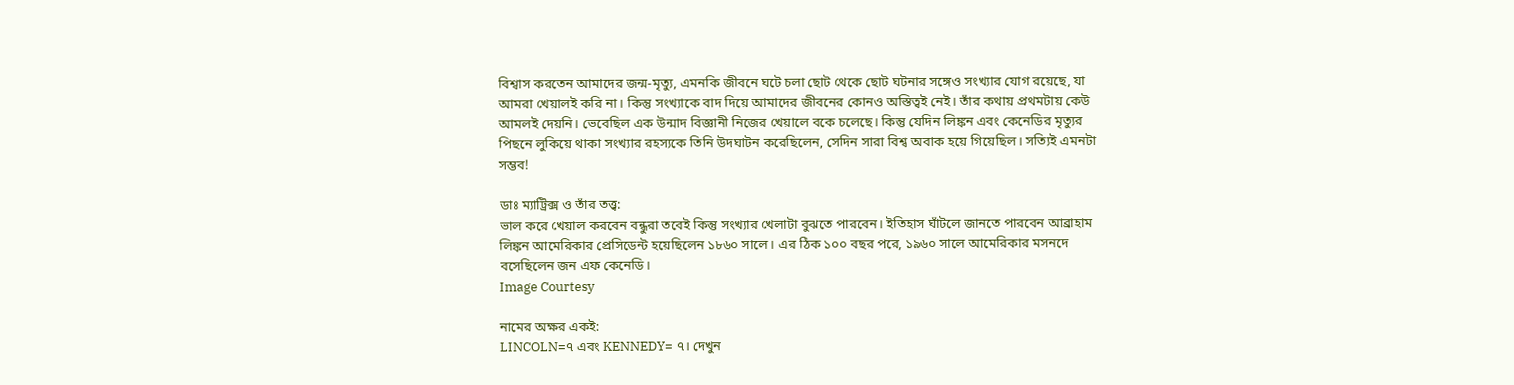বিশ্বাস করতেন আমাদের জন্ম-মৃত্যু, এমনকি জীবনে ঘটে চলা ছোট থেকে ছোট ঘটনার সঙ্গেও সংখ্যার যোগ রয়েছে, যা আমরা খেয়ালই করি না। কিন্তু সংখ্যাকে বাদ দিয়ে আমাদের জীবনের কোনও অস্তিত্বই নেই। তাঁর কথায় প্রথমটায় কেউ আমলই দেয়নি। ভেবেছিল এক উন্মাদ বিজ্ঞানী নিজের খেয়ালে বকে চলেছে। কিন্তু যেদিন লিঙ্কন এবং কেনেডির মৃত্যুর পিছনে লুকিয়ে থাকা সংখ্যার রহস্যকে তিনি উদঘাটন করেছিলেন, সেদিন সারা বিশ্ব অবাক হয়ে গিয়েছিল। সত্যিই এমনটা সম্ভব!

ডাঃ ম্যাট্রিক্স ও তাঁর তত্ত্ব:
ভাল করে খেয়াল করবেন বন্ধুরা তবেই কিন্তু সংখ্যার খেলাটা বুঝতে পারবেন। ইতিহাস ঘাঁটলে জানতে পারবেন আব্রাহাম লিঙ্কন আমেরিকার প্রেসিডেন্ট হয়েছিলেন ১৮৬০ সালে। এর ঠিক ১০০ বছর পরে, ১৯৬০ সালে আমেরিকার মসনদে বসেছিলেন জন এফ কেনেডি।
Image Courtesy

নামের অক্ষর একই:
LINCOLN=৭ এবং KENNEDY= ৭। দেখুন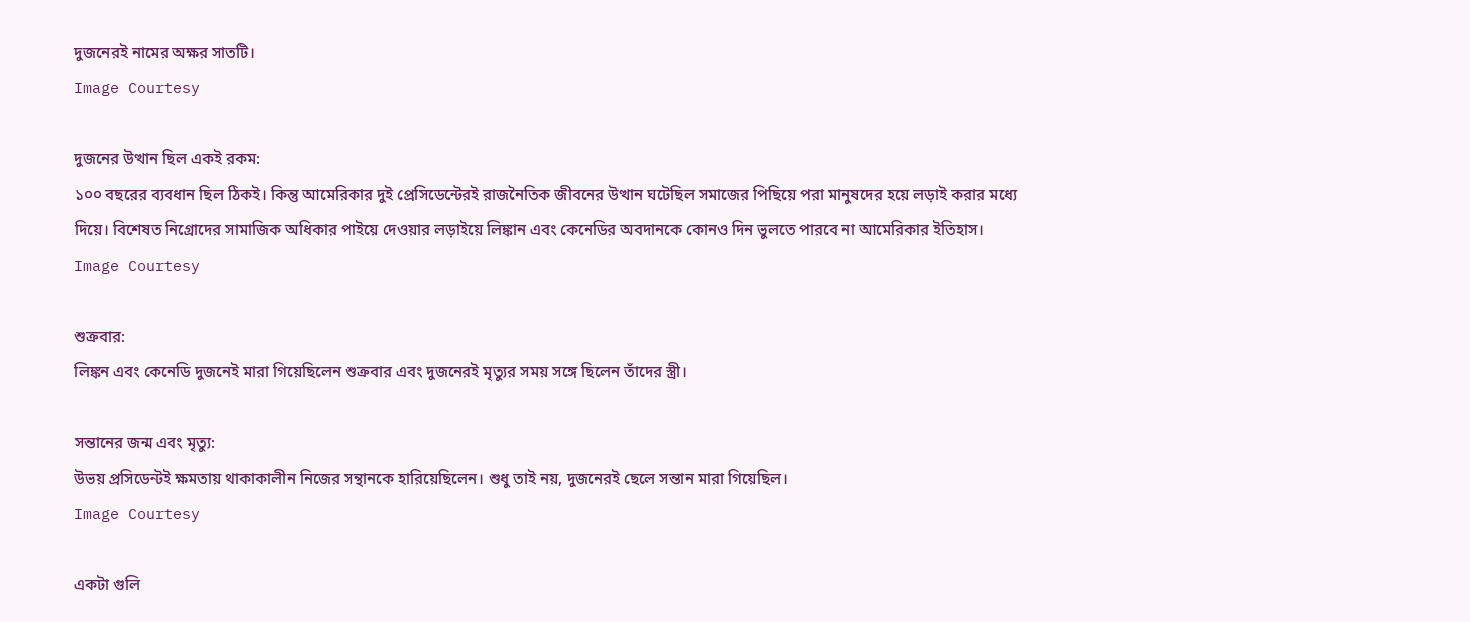দুজনেরই নামের অক্ষর সাতটি।
Image Courtesy

দুজনের উত্থান ছিল একই রকম:
১০০ বছরের ব্যবধান ছিল ঠিকই। কিন্তু আমেরিকার দুই প্রেসিডেন্টেরই রাজনৈতিক জীবনের উত্থান ঘটেছিল সমাজের পিছিয়ে পরা মানুষদের হয়ে লড়াই করার মধ্যে দিয়ে। বিশেষত নিগ্রোদের সামাজিক অধিকার পাইয়ে দেওয়ার লড়াইয়ে লিঙ্কান এবং কেনেডির অবদানকে কোনও দিন ভুলতে পারবে না আমেরিকার ইতিহাস।
Image Courtesy

শুক্রবার:
লিঙ্কন এবং কেনেডি দুজনেই মারা গিয়েছিলেন শুক্রবার এবং দুজনেরই মৃত্যুর সময় সঙ্গে ছিলেন তাঁদের স্ত্রী।

সন্তানের জন্ম এবং মৃত্যু:
উভয় প্রসিডেন্টই ক্ষমতায় থাকাকালীন নিজের সন্থানকে হারিয়েছিলেন। শুধু তাই নয়, দুজনেরই ছেলে সন্তান মারা গিয়েছিল।
Image Courtesy

একটা গুলি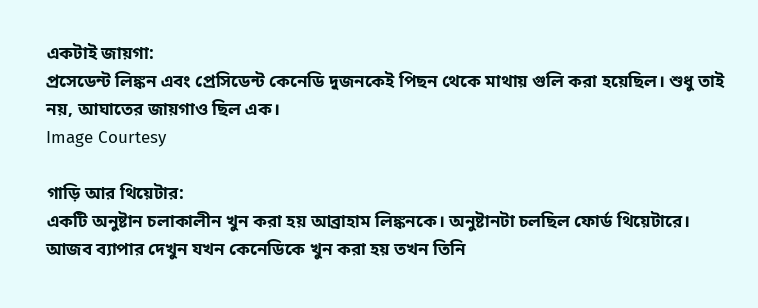একটাই জায়গা:
প্রসেডেন্ট লিঙ্কন এবং প্রেসিডেন্ট কেনেডি দুজনকেই পিছন থেকে মাথায় গুলি করা হয়েছিল। শুধু তাই নয়, আঘাতের জায়গাও ছিল এক।
Image Courtesy

গাড়ি আর থিয়েটার:
একটি অনুষ্টান চলাকালীন খুন করা হয় আব্রাহাম লিঙ্কনকে। অনুষ্টানটা চলছিল ফোর্ড থিয়েটারে। আজব ব্যাপার দেখুন যখন কেনেডিকে খুন করা হয় তখন তিনি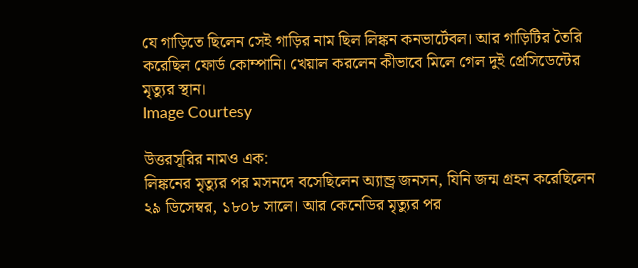যে গাড়িতে ছিলেন সেই গাড়ির নাম ছিল লিঙ্কন কনভার্টেবল। আর গাড়িটির তৈরি করেছিল ফোর্ড কোম্পানি। খেয়াল করলেন কীভাবে মিলে গেল দুই প্রেসিডেন্টের মৃত্যুর স্থান।
Image Courtesy

উত্তরসূরির নামও এক:
লিঙ্কনের মৃত্যুর পর মসনদে বসেছিলেন অ্যান্ড্র জনসন, যিনি জন্ম গ্রহন করেছিলেন ২৯ ডিসেম্বর, ১৮০৮ সালে। আর কেনেডির মৃত্যুর পর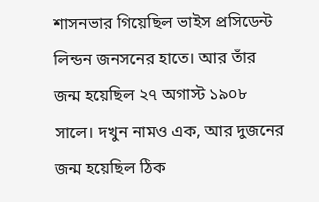শাসনভার গিয়েছিল ভাইস প্রসিডেন্ট লিন্ডন জনসনের হাতে। আর তাঁর জন্ম হয়েছিল ২৭ অগাস্ট ১৯০৮ সালে। দখুন নামও এক, আর দুজনের জন্ম হয়েছিল ঠিক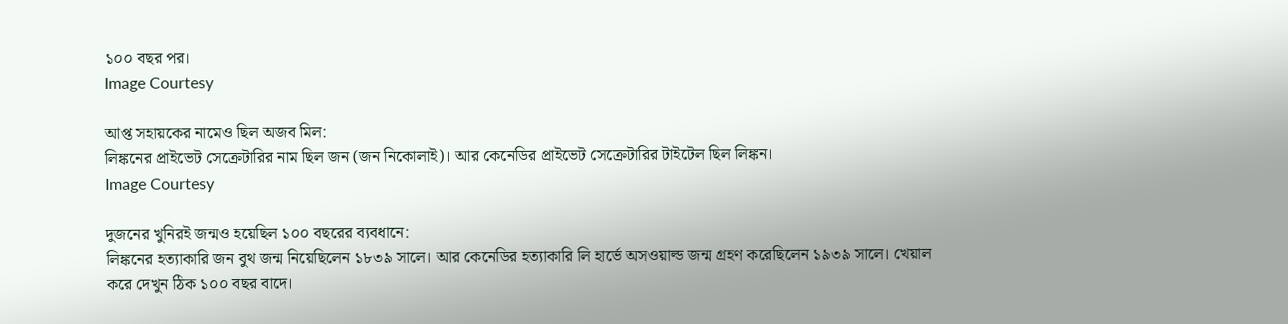১০০ বছর পর।
Image Courtesy

আপ্ত সহায়কের নামেও ছিল অজব মিল:
লিঙ্কনের প্রাইভেট সেক্রেটারির নাম ছিল জন (জন নিকোলাই)। আর কেনেডির প্রাইভেট সেক্রেটারির টাইটেল ছিল লিঙ্কন।
Image Courtesy

দুজনের খুনিরই জন্মও হয়েছিল ১০০ বছরের ব্যবধানে:
লিঙ্কনের হত্যাকারি জন বুথ জন্ম নিয়েছিলেন ১৮৩৯ সালে। আর কেনেডির হত্যাকারি লি হার্ভে অসওয়াল্ড জন্ম গ্রহণ করেছিলেন ১৯৩৯ সালে। খেয়াল করে দেখুন ঠিক ১০০ বছর বাদে।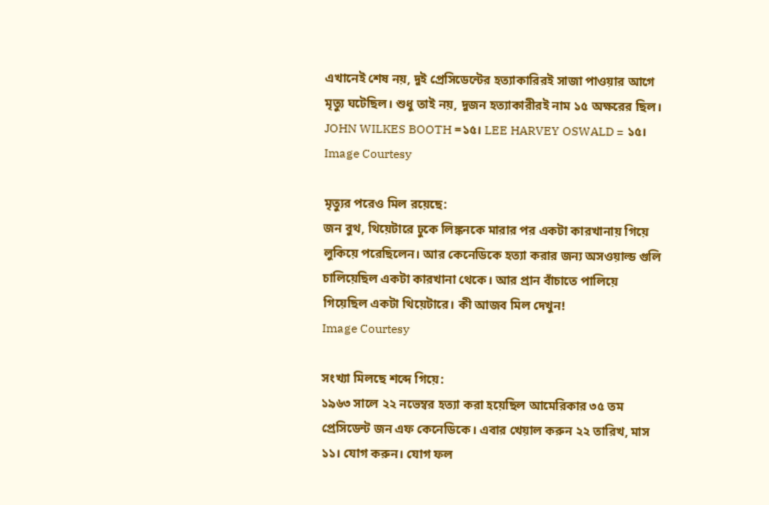এখানেই শেষ নয়, দুই প্রেসিডেন্টের হত্যাকারিরই সাজা পাওয়ার আগে মৃত্যু ঘটেছিল। শুধু তাই নয়, দুজন হত্যাকারীরই নাম ১৫ অক্ষরের ছিল। JOHN WILKES BOOTH =১৫। LEE HARVEY OSWALD = ১৫।
Image Courtesy

মৃত্যুর পরেও মিল রয়েছে:
জন বুথ, থিয়েটারে ঢুকে লিঙ্কনকে মারার পর একটা কারখানায় গিয়ে লুকিয়ে পরেছিলেন। আর কেনেডিকে হত্যা করার জন্য অসওয়াল্ড গুলি চালিয়েছিল একটা কারখানা থেকে। আর প্রান বাঁচাতে পালিয়ে গিয়েছিল একটা থিয়েটারে। কী আজব মিল দেখুন!
Image Courtesy

সংখ্যা মিলছে শব্দে গিয়ে:
১৯৬৩ সালে ২২ নভেম্বর হত্যা করা হয়েছিল আমেরিকার ৩৫ তম প্রেসিডেন্ট জন এফ কেনেডিকে। এবার খেয়াল করুন ২২ তারিখ, মাস ১১। যোগ করুন। যোগ ফল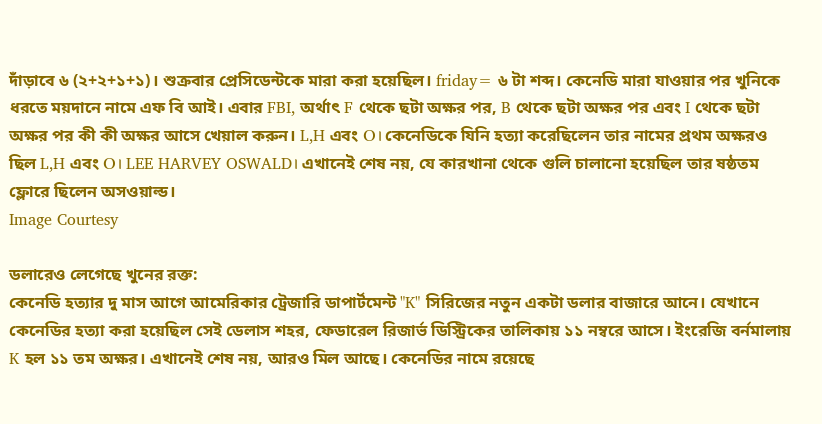দাঁড়াবে ৬ (২+২+১+১)। শুক্রবার প্রেসিডেন্টকে মারা করা হয়েছিল। friday= ৬ টা শব্দ। কেনেডি মারা যাওয়ার পর খুনিকে ধরতে ময়দানে নামে এফ বি আই। এবার FBI, অর্থাৎ F থেকে ছটা অক্ষর পর, B থেকে ছটা অক্ষর পর এবং I থেকে ছটা অক্ষর পর কী কী অক্ষর আসে খেয়াল করুন। L,H এবং O। কেনেডিকে যিনি হত্যা করেছিলেন তার নামের প্রথম অক্ষরও ছিল L,H এবং O। LEE HARVEY OSWALD। এখানেই শেষ নয়, যে কারখানা থেকে গুলি চালানো হয়েছিল তার ষষ্ঠতম ফ্লোরে ছিলেন অসওয়াল্ড।
Image Courtesy

ডলারেও লেগেছে খুনের রক্ত:
কেনেডি হত্যার দু মাস আগে আমেরিকার ট্রেজারি ডাপার্টমেন্ট "K" সিরিজের নতুন একটা ডলার বাজারে আনে। যেখানে কেনেডির হত্যা করা হয়েছিল সেই ডেলাস শহর, ফেডারেল রিজার্ভ ডিস্ট্রিকের তালিকায় ১১ নম্বরে আসে। ইংরেজি বর্নমালায় K হল ১১ তম অক্ষর। এখানেই শেষ নয়, আরও মিল আছে। কেনেডির নামে রয়েছে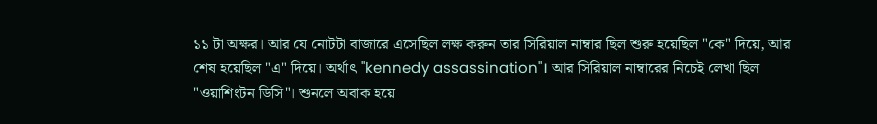১১ টা অক্ষর। আর যে নোটটা বাজারে এসেছিল লক্ষ করুন তার সিরিয়াল নাম্বার ছিল শুরু হয়েছিল "কে" দিয়ে, আর শেষ হয়েছিল "এ" দিয়ে। অর্থাৎ "kennedy assassination"। আর সিরিয়াল নাম্বারের নিচেই লেখা ছিল "ওয়াশিংটন ডিসি"। শুনলে অবাক হয়ে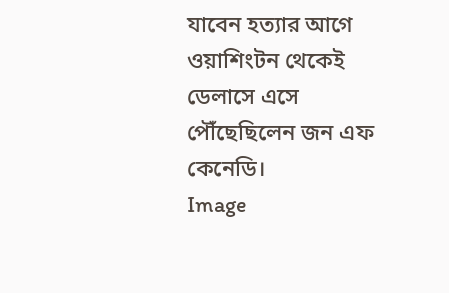যাবেন হত্যার আগে ওয়াশিংটন থেকেই ডেলাসে এসে পৌঁছেছিলেন জন এফ কেনেডি।
Image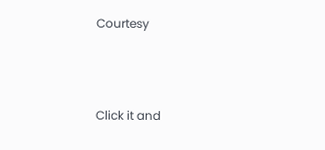Courtesy



Click it and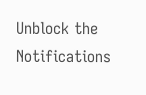Unblock the Notifications